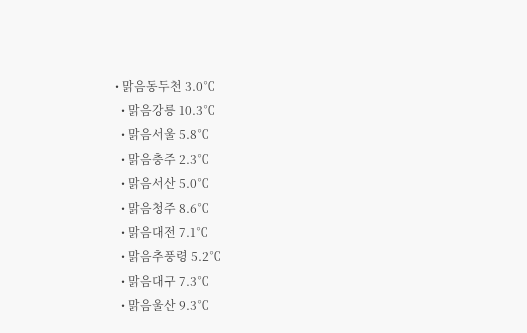• 맑음동두천 3.0℃
  • 맑음강릉 10.3℃
  • 맑음서울 5.8℃
  • 맑음충주 2.3℃
  • 맑음서산 5.0℃
  • 맑음청주 8.6℃
  • 맑음대전 7.1℃
  • 맑음추풍령 5.2℃
  • 맑음대구 7.3℃
  • 맑음울산 9.3℃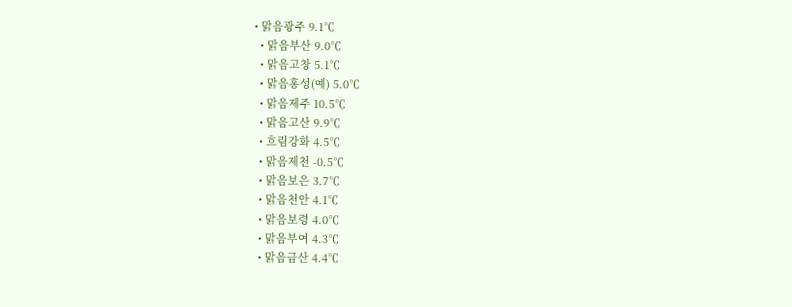• 맑음광주 9.1℃
  • 맑음부산 9.0℃
  • 맑음고창 5.1℃
  • 맑음홍성(예) 5.0℃
  • 맑음제주 10.5℃
  • 맑음고산 9.9℃
  • 흐림강화 4.5℃
  • 맑음제천 -0.5℃
  • 맑음보은 3.7℃
  • 맑음천안 4.1℃
  • 맑음보령 4.0℃
  • 맑음부여 4.3℃
  • 맑음금산 4.4℃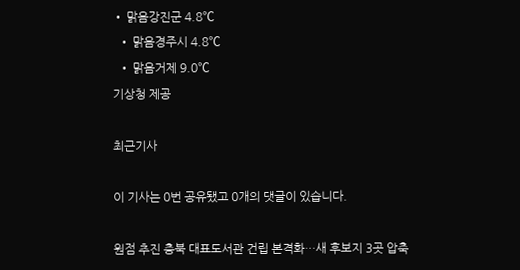• 맑음강진군 4.8℃
  • 맑음경주시 4.8℃
  • 맑음거제 9.0℃
기상청 제공

최근기사

이 기사는 0번 공유됐고 0개의 댓글이 있습니다.

원점 추진 충북 대표도서관 건립 본격화…새 후보지 3곳 압축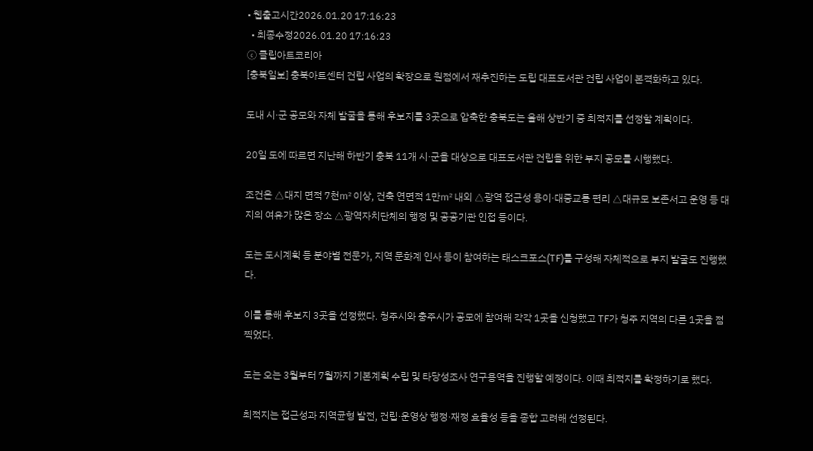• 웹출고시간2026.01.20 17:16:23
  • 최종수정2026.01.20 17:16:23
ⓒ 클립아트코리아
[충북일보] 충북아트센터 건립 사업의 확장으로 원점에서 재추진하는 도립 대표도서관 건립 사업이 본격화하고 있다.

도내 시·군 공모와 자체 발굴을 통해 후보지를 3곳으로 압축한 충북도는 올해 상반기 중 최적지를 선정할 계획이다.

20일 도에 따르면 지난해 하반기 충북 11개 시·군을 대상으로 대표도서관 건립을 위한 부지 공모를 시행했다.

조건은 △대지 면적 7천㎡ 이상, 건축 연면적 1만㎡ 내외 △광역 접근성 용이·대중교통 편리 △대규모 보존서고 운영 등 대지의 여유가 많은 장소 △광역자치단체의 행정 및 공공기관 인접 등이다.

도는 도시계획 등 분야별 전문가, 지역 문화계 인사 등이 참여하는 태스크포스(TF)를 구성해 자체적으로 부지 발굴도 진행했다.

이를 통해 후보지 3곳을 선정했다. 청주시와 충주시가 공모에 참여해 각각 1곳을 신청했고 TF가 청주 지역의 다른 1곳을 점찍었다.

도는 오는 3월부터 7월까지 기본계획 수립 및 타당성조사 연구용역을 진행할 예정이다. 이때 최적지를 확정하기로 했다.

최적지는 접근성과 지역균형 발전, 건립·운영상 행정·재정 효율성 등을 종합 고려해 선정된다.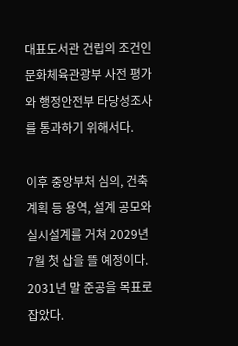대표도서관 건립의 조건인 문화체육관광부 사전 평가와 행정안전부 타당성조사를 통과하기 위해서다.

이후 중앙부처 심의, 건축계획 등 용역, 설계 공모와 실시설계를 거쳐 2029년 7월 첫 삽을 뜰 예정이다. 2031년 말 준공을 목표로 잡았다.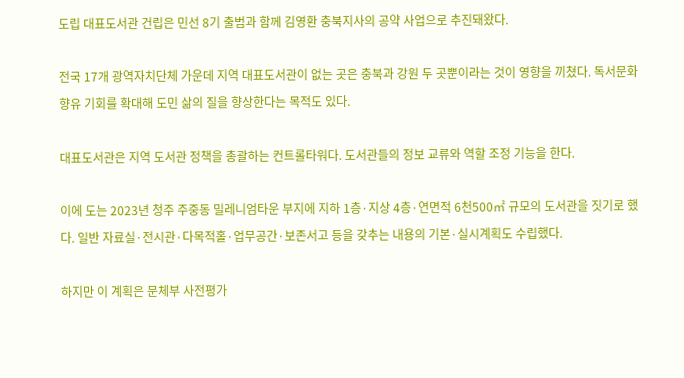도립 대표도서관 건립은 민선 8기 출범과 함께 김영환 충북지사의 공약 사업으로 추진돼왔다.

전국 17개 광역자치단체 가운데 지역 대표도서관이 없는 곳은 충북과 강원 두 곳뿐이라는 것이 영향을 끼쳤다. 독서문화 향유 기회를 확대해 도민 삶의 질을 향상한다는 목적도 있다.

대표도서관은 지역 도서관 정책을 총괄하는 컨트롤타워다. 도서관들의 정보 교류와 역할 조정 기능을 한다.

이에 도는 2023년 청주 주중동 밀레니엄타운 부지에 지하 1층·지상 4층·연면적 6천500㎡ 규모의 도서관을 짓기로 했다. 일반 자료실·전시관·다목적홀·업무공간·보존서고 등을 갖추는 내용의 기본·실시계획도 수립했다.

하지만 이 계획은 문체부 사전평가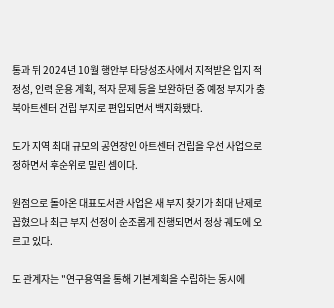통과 뒤 2024년 10월 행안부 타당성조사에서 지적받은 입지 적정성, 인력 운용 계획, 적자 문제 등을 보완하던 중 예정 부지가 충북아트센터 건립 부지로 편입되면서 백지화됐다.

도가 지역 최대 규모의 공연장인 아트센터 건립을 우선 사업으로 정하면서 후순위로 밀린 셈이다.

원점으로 돌아온 대표도서관 사업은 새 부지 찾기가 최대 난제로 꼽혔으나 최근 부지 선정이 순조롭게 진행되면서 정상 궤도에 오르고 있다.

도 관계자는 "연구용역을 통해 기본계획을 수립하는 동시에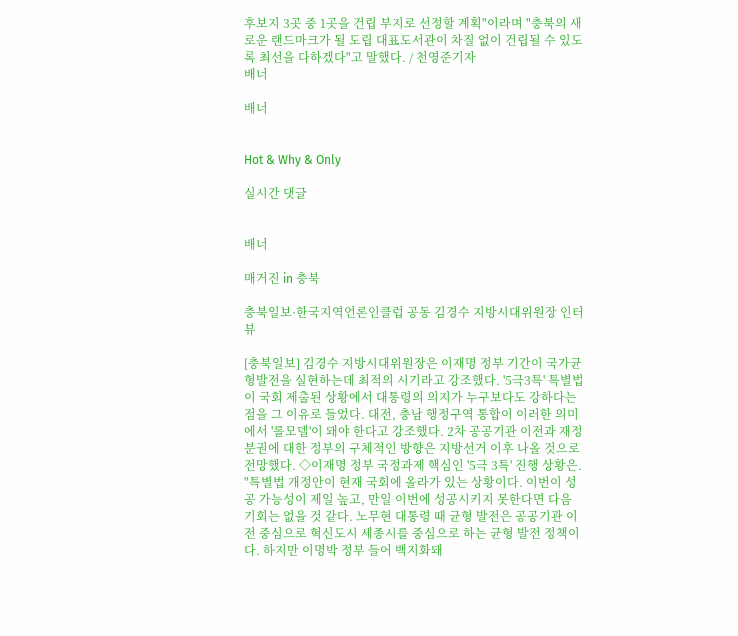후보지 3곳 중 1곳을 건립 부지로 선정할 계획"이라며 "충북의 새로운 랜드마크가 될 도립 대표도서관이 차질 없이 건립될 수 있도록 최선을 다하겠다"고 말했다. / 천영준기자
배너

배너


Hot & Why & Only

실시간 댓글


배너

매거진 in 충북

충북일보·한국지역언론인클럽 공동 김경수 지방시대위원장 인터뷰

[충북일보] 김경수 지방시대위원장은 이재명 정부 기간이 국가균형발전을 실현하는데 최적의 시기라고 강조했다. '5극3특' 특별법이 국회 제출된 상황에서 대통령의 의지가 누구보다도 강하다는 점을 그 이유로 들었다. 대전, 충남 행정구역 통합이 이러한 의미에서 '롤모델'이 돼야 한다고 강조했다. 2차 공공기관 이전과 재정분권에 대한 정부의 구체적인 방향은 지방선거 이후 나올 것으로 전망했다. ◇이재명 정부 국정과제 핵심인 '5극 3특' 진행 상황은. "특별법 개정안이 현재 국회에 올라가 있는 상황이다. 이번이 성공 가능성이 제일 높고, 만일 이번에 성공시키지 못한다면 다음 기회는 없을 것 같다. 노무현 대통령 때 균형 발전은 공공기관 이전 중심으로 혁신도시 세종시를 중심으로 하는 균형 발전 정책이다. 하지만 이명박 정부 들어 백지화돼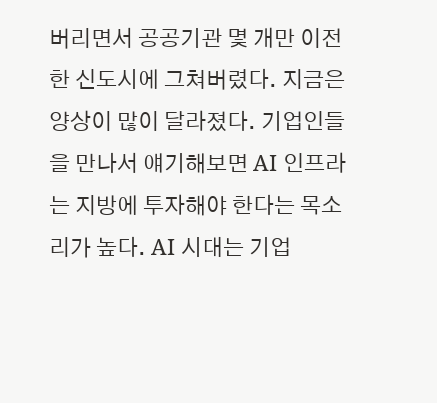버리면서 공공기관 몇 개만 이전한 신도시에 그쳐버렸다. 지금은 양상이 많이 달라졌다. 기업인들을 만나서 얘기해보면 AI 인프라는 지방에 투자해야 한다는 목소리가 높다. AI 시대는 기업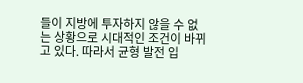들이 지방에 투자하지 않을 수 없는 상황으로 시대적인 조건이 바뀌고 있다. 따라서 균형 발전 입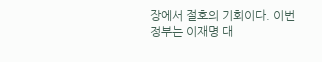장에서 절호의 기회이다. 이번 정부는 이재명 대